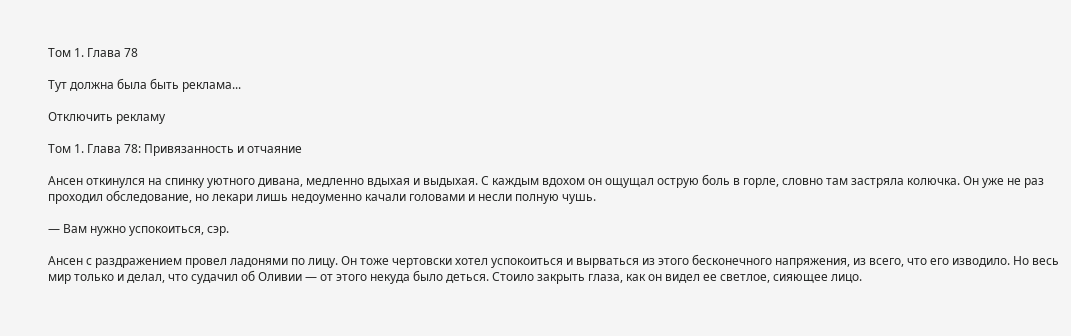Том 1. Глава 78

Тут должна была быть реклама...

Отключить рекламу

Том 1. Глава 78: Привязанность и отчаяние

Ансен откинулся на спинку уютного дивана, медленно вдыхая и выдыхая. С каждым вдохом он ощущал острую боль в горле, словно там застряла колючка. Он уже не раз проходил обследование, но лекари лишь недоуменно качали головами и несли полную чушь.

— Вам нужно успокоиться, сэр.

Ансен с раздражением провел ладонями по лицу. Он тоже чертовски хотел успокоиться и вырваться из этого бесконечного напряжения, из всего, что его изводило. Но весь мир только и делал, что судачил об Оливии — от этого некуда было деться. Стоило закрыть глаза, как он видел ее светлое, сияющее лицо.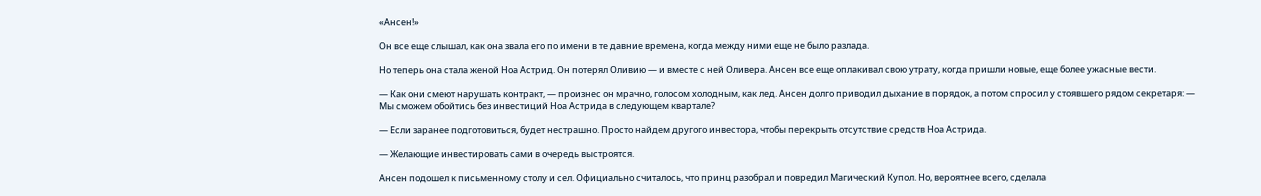«Ансен!»

Он все еще слышал, как она звала его по имени в те давние времена, когда между ними еще не было разлада.

Но теперь она стала женой Ноа Астрид. Он потерял Оливию — и вместе с ней Оливера. Ансен все еще оплакивал свою утрату, когда пришли новые, еще более ужасные вести.

— Как они смеют нарушать контракт, — произнес он мрачно, голосом холодным, как лед. Ансен долго приводил дыхание в порядок, а потом спросил у стоявшего рядом секретаря: — Мы сможем обойтись без инвестиций Ноа Астрида в следующем квартале?

— Если заранее подготовиться, будет нестрашно. Просто найдем другого инвестора, чтобы перекрыть отсутствие средств Ноа Астрида.

— Желающие инвестировать сами в очередь выстроятся.

Ансен подошел к письменному столу и сел. Официально считалось, что принц разобрал и повредил Магический Купол. Но, вероятнее всего, сделала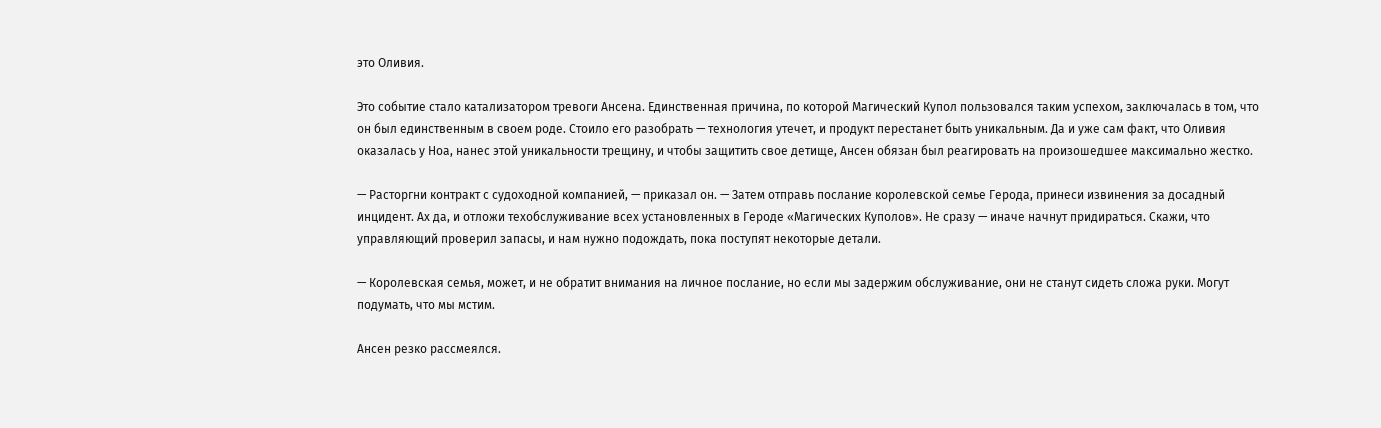это Оливия.

Это событие стало катализатором тревоги Ансена. Единственная причина, по которой Магический Купол пользовался таким успехом, заключалась в том, что он был единственным в своем роде. Стоило его разобрать — технология утечет, и продукт перестанет быть уникальным. Да и уже сам факт, что Оливия оказалась у Ноа, нанес этой уникальности трещину, и чтобы защитить свое детище, Ансен обязан был реагировать на произошедшее максимально жестко.

— Расторгни контракт с судоходной компанией, — приказал он. — Затем отправь послание королевской семье Герода, принеси извинения за досадный инцидент. Ах да, и отложи техобслуживание всех установленных в Героде «Магических Куполов». Не сразу — иначе начнут придираться. Скажи, что управляющий проверил запасы, и нам нужно подождать, пока поступят некоторые детали.

— Королевская семья, может, и не обратит внимания на личное послание, но если мы задержим обслуживание, они не станут сидеть сложа руки. Могут подумать, что мы мстим.

Ансен резко рассмеялся.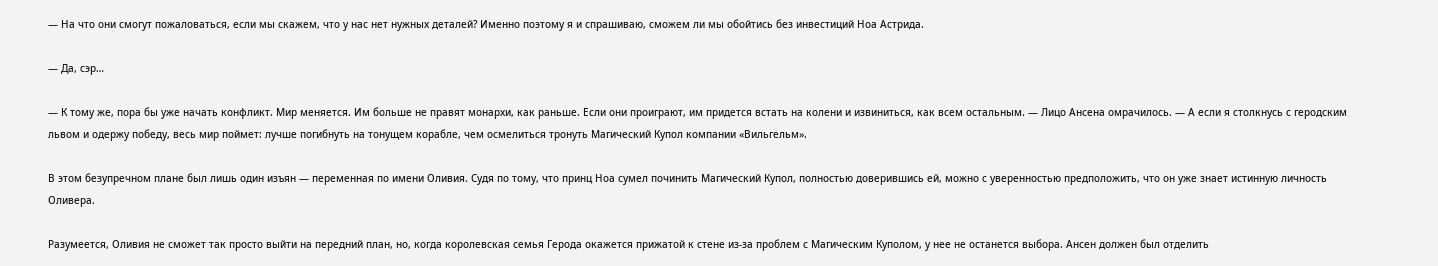— На что они смогут пожаловаться, если мы скажем, что у нас нет нужных деталей? Именно поэтому я и спрашиваю, сможем ли мы обойтись без инвестиций Ноа Астрида.

— Да, сэр…

— К тому же, пора бы уже начать конфликт. Мир меняется. Им больше не правят монархи, как раньше. Если они проиграют, им придется встать на колени и извиниться, как всем остальным. — Лицо Ансена омрачилось. — А если я столкнусь с геродским львом и одержу победу, весь мир поймет: лучше погибнуть на тонущем корабле, чем осмелиться тронуть Магический Купол компании «Вильгельм».

В этом безупречном плане был лишь один изъян — переменная по имени Оливия. Судя по тому, что принц Ноа сумел починить Магический Купол, полностью доверившись ей, можно с уверенностью предположить, что он уже знает истинную личность Оливера.

Разумеется, Оливия не сможет так просто выйти на передний план, но, когда королевская семья Герода окажется прижатой к стене из-за проблем с Магическим Куполом, у нее не останется выбора. Ансен должен был отделить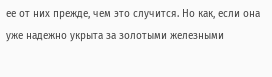ее от них прежде, чем это случится. Но как, если она уже надежно укрыта за золотыми железными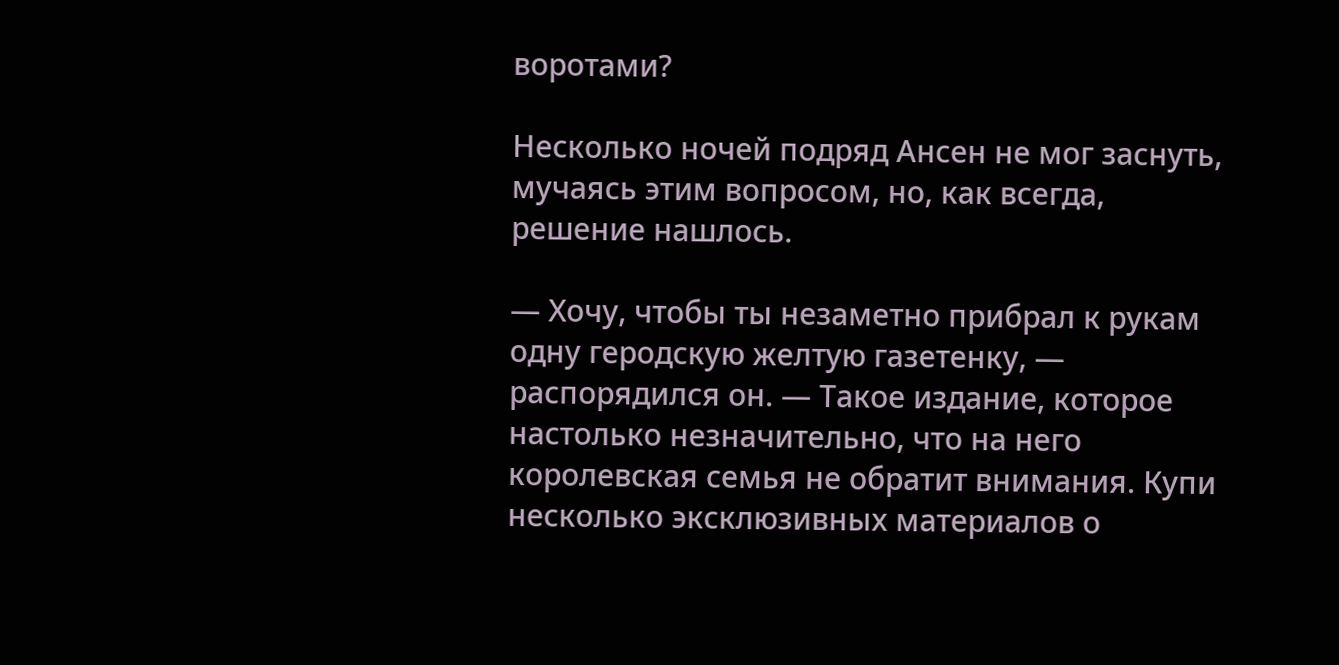воротами?

Несколько ночей подряд Ансен не мог заснуть, мучаясь этим вопросом, но, как всегда, решение нашлось.

— Хочу, чтобы ты незаметно прибрал к рукам одну геродскую желтую газетенку, — распорядился он. — Такое издание, которое настолько незначительно, что на него королевская семья не обратит внимания. Купи несколько эксклюзивных материалов о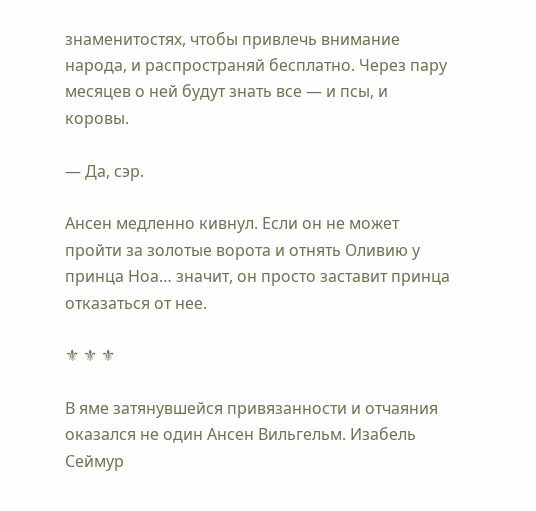знаменитостях, чтобы привлечь внимание народа, и распространяй бесплатно. Через пару месяцев о ней будут знать все — и псы, и коровы.

— Да, сэр.

Ансен медленно кивнул. Если он не может пройти за золотые ворота и отнять Оливию у принца Ноа… значит, он просто заставит принца отказаться от нее.

⚜ ⚜ ⚜

В яме затянувшейся привязанности и отчаяния оказался не один Ансен Вильгельм. Изабель Сеймур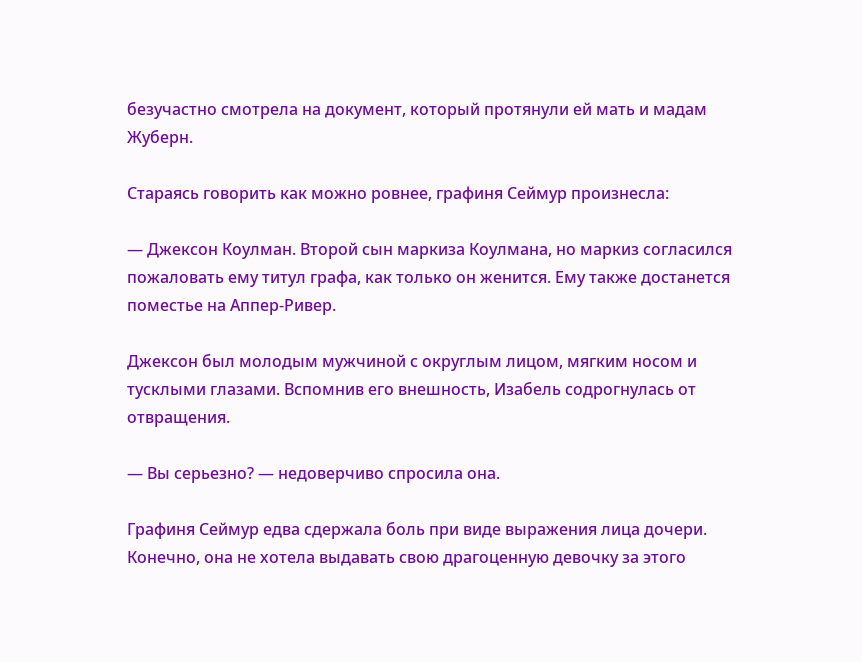безучастно смотрела на документ, который протянули ей мать и мадам Жуберн.

Стараясь говорить как можно ровнее, графиня Сеймур произнесла:

— Джексон Коулман. Второй сын маркиза Коулмана, но маркиз согласился пожаловать ему титул графа, как только он женится. Ему также достанется поместье на Аппер-Ривер.

Джексон был молодым мужчиной с округлым лицом, мягким носом и тусклыми глазами. Вспомнив его внешность, Изабель содрогнулась от отвращения.

— Вы серьезно? — недоверчиво спросила она.

Графиня Сеймур едва сдержала боль при виде выражения лица дочери. Конечно, она не хотела выдавать свою драгоценную девочку за этого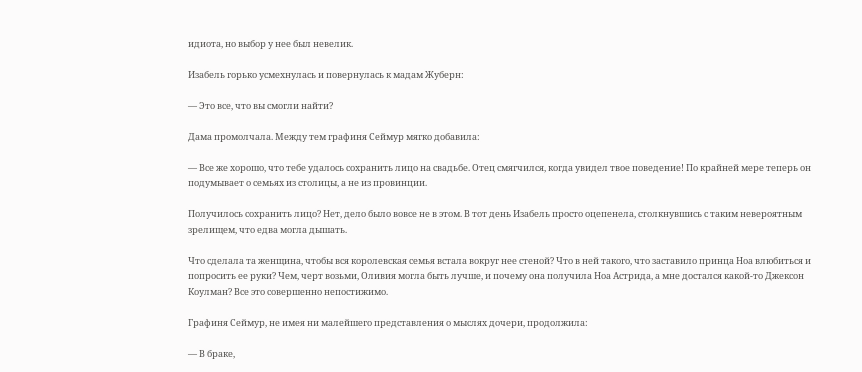идиота, но выбор у нее был невелик.

Изабель горько усмехнулась и повернулась к мадам Жуберн:

— Это все, что вы смогли найти?

Дама промолчала. Между тем графиня Сеймур мягко добавила:

— Все же хорошо, что тебе удалось сохранить лицо на свадьбе. Отец смягчился, когда увидел твое поведение! По крайней мере теперь он подумывает о семьях из столицы, а не из провинции.

Получилось сохранить лицо? Нет, дело было вовсе не в этом. В тот день Изабель просто оцепенела, столкнувшись с таким невероятным зрелищем, что едва могла дышать.

Что сделала та женщина, чтобы вся королевская семья встала вокруг нее стеной? Что в ней такого, что заставило принца Ноа влюбиться и попросить ее руки? Чем, черт возьми, Оливия могла быть лучше, и почему она получила Ноа Астрида, а мне достался какой-то Джексон Коулман? Все это совершенно непостижимо.

Графиня Сеймур, не имея ни малейшего представления о мыслях дочери, продолжила:

— В браке,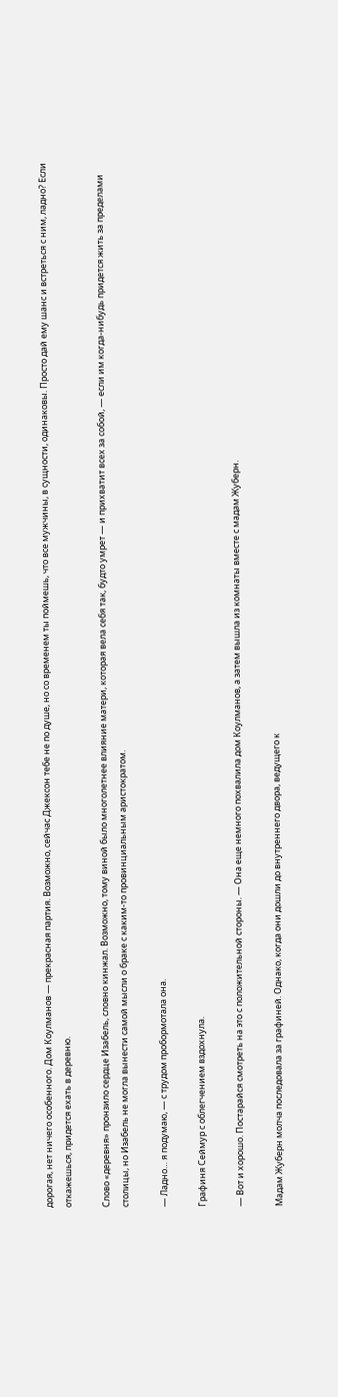дорогая, нет ничего особенного. Дом Коулманов — прекрасная партия. Возможно, сейчас Джексон тебе не по душе, но со временем ты поймешь, что все мужчины, в сущности, одинаковы. Просто дай ему шанс и встреться с ним, ладно? Если откажешься, придется ехать в деревню.

Слово «деревня» пронзило сердце Изабель, словно кинжал. Возможно, тому виной было многолетнее влияние матери, которая вела себя так, будто умрет — и прихватит всех за собой, — если им когда-нибудь придется жить за пределами столицы, но Изабель не могла вынести самой мысли о браке с каким-то провинциальным аристократом.

— Ладно… я подумаю, — с трудом пробормотала она.

Графиня Сеймур с облегчением вздохнула.

— Вот и хорошо. Постарайся смотреть на это с положительной стороны. — Она еще немного похвалила дом Коулманов, а затем вышла из комнаты вместе с мадам Жуберн.

Мадам Жуберн молча последовала за графиней. Однако, когда они дошли до внутреннего двора, ведущего к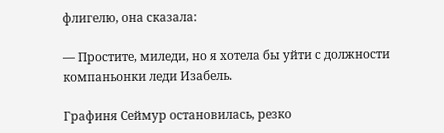флигелю, она сказала:

— Простите, миледи, но я хотела бы уйти с должности компаньонки леди Изабель.

Графиня Сеймур остановилась, резко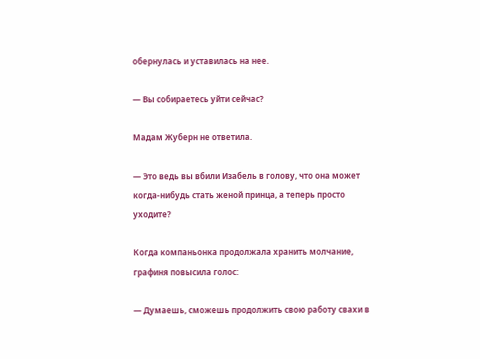обернулась и уставилась на нее.

— Вы собираетесь уйти сейчас?

Мадам Жуберн не ответила.

— Это ведь вы вбили Изабель в голову, что она может когда-нибудь стать женой принца, а теперь просто уходите?

Когда компаньонка продолжала хранить молчание, графиня повысила голос:

— Думаешь, сможешь продолжить свою работу свахи в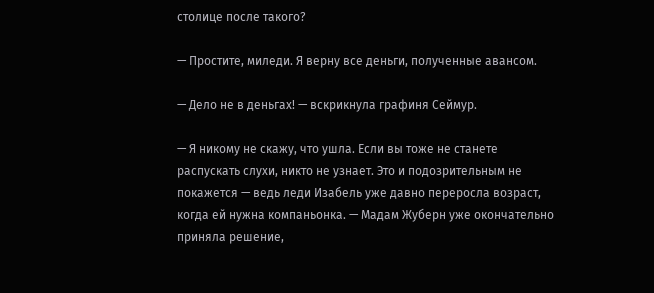столице после такого?

— Простите, миледи. Я верну все деньги, полученные авансом.

— Дело не в деньгах! — вскрикнула графиня Сеймур.

— Я никому не скажу, что ушла. Если вы тоже не станете распускать слухи, никто не узнает. Это и подозрительным не покажется — ведь леди Изабель уже давно переросла возраст, когда ей нужна компаньонка. — Мадам Жуберн уже окончательно приняла решение,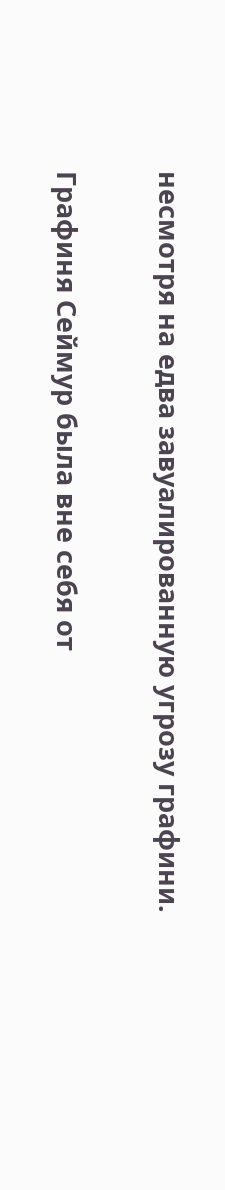несмотря на едва завуалированную угрозу графини.

Графиня Сеймур была вне себя от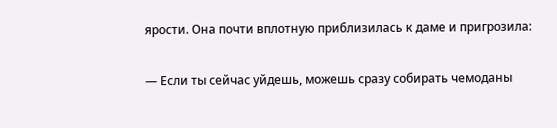ярости. Она почти вплотную приблизилась к даме и пригрозила:

— Если ты сейчас уйдешь, можешь сразу собирать чемоданы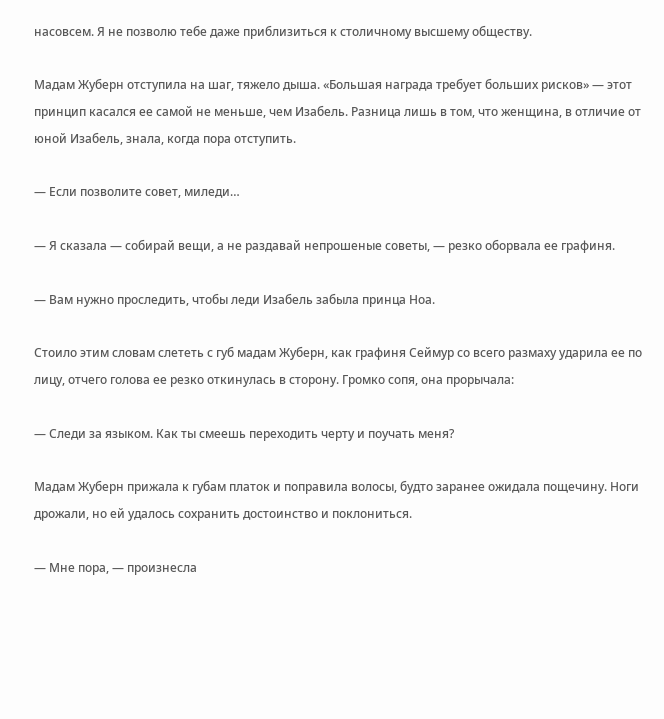насовсем. Я не позволю тебе даже приблизиться к столичному высшему обществу.

Мадам Жуберн отступила на шаг, тяжело дыша. «Большая награда требует больших рисков» — этот принцип касался ее самой не меньше, чем Изабель. Разница лишь в том, что женщина, в отличие от юной Изабель, знала, когда пора отступить.

— Если позволите совет, миледи…

— Я сказала — собирай вещи, а не раздавай непрошеные советы, — резко оборвала ее графиня.

— Вам нужно проследить, чтобы леди Изабель забыла принца Ноа.

Стоило этим словам слететь с губ мадам Жуберн, как графиня Сеймур со всего размаху ударила ее по лицу, отчего голова ее резко откинулась в сторону. Громко сопя, она прорычала:

— Следи за языком. Как ты смеешь переходить черту и поучать меня?

Мадам Жуберн прижала к губам платок и поправила волосы, будто заранее ожидала пощечину. Ноги дрожали, но ей удалось сохранить достоинство и поклониться.

— Мне пора, — произнесла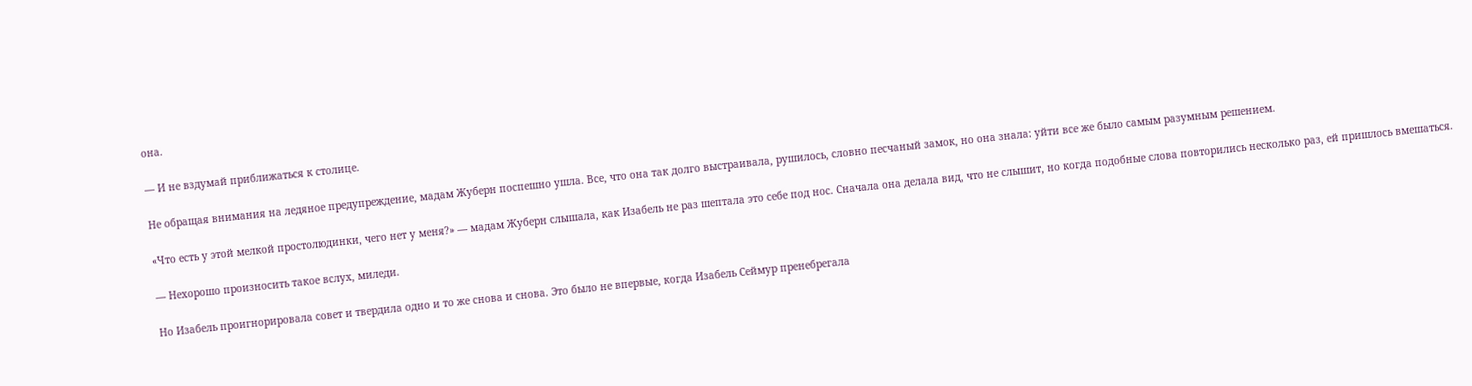она.

— И не вздумай приближаться к столице.

Не обращая внимания на ледяное предупреждение, мадам Жуберн поспешно ушла. Все, что она так долго выстраивала, рушилось, словно песчаный замок, но она знала: уйти все же было самым разумным решением.

«Что есть у этой мелкой простолюдинки, чего нет у меня?» — мадам Жуберн слышала, как Изабель не раз шептала это себе под нос. Сначала она делала вид, что не слышит, но когда подобные слова повторились несколько раз, ей пришлось вмешаться.

— Нехорошо произносить такое вслух, миледи.

Но Изабель проигнорировала совет и твердилa одно и то же снова и снова. Это было не впервые, когда Изабель Сеймур пренебрегала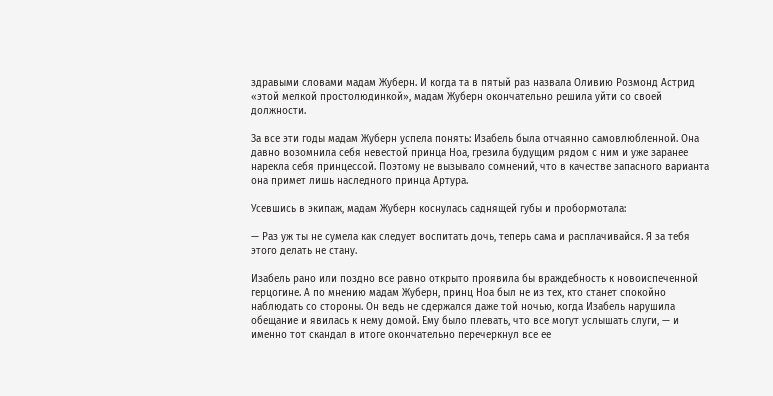здравыми словами мадам Жуберн. И когда та в пятый раз назвала Оливию Розмонд Астрид «этой мелкой простолюдинкой», мадам Жуберн окончательно решила уйти со своей должности.

За все эти годы мадам Жуберн успела понять: Изабель была отчаянно самовлюбленной. Она давно возомнила себя невестой принца Ноа, грезила будущим рядом с ним и уже заранее нарекла себя принцессой. Поэтому не вызывало сомнений, что в качестве запасного варианта она примет лишь наследного принца Артура.

Усевшись в экипаж, мадам Жуберн коснулась саднящей губы и пробормотала:

— Раз уж ты не сумела как следует воспитать дочь, теперь сама и расплачивайся. Я за тебя этого делать не стану.

Изабель рано или поздно все равно открыто проявила бы враждебность к новоиспеченной герцогине. А по мнению мадам Жуберн, принц Ноа был не из тех, кто станет спокойно наблюдать со стороны. Он ведь не сдержался даже той ночью, когда Изабель нарушила обещание и явилась к нему домой. Ему было плевать, что все могут услышать слуги, — и именно тот скандал в итоге окончательно перечеркнул все ее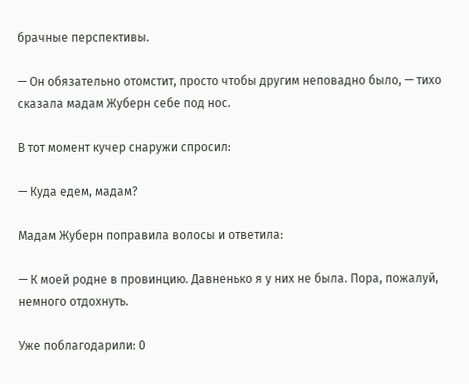брачные перспективы.

— Он обязательно отомстит, просто чтобы другим неповадно было, — тихо сказала мадам Жуберн себе под нос.

В тот момент кучер снаружи спросил:

— Куда едем, мадам?

Мадам Жуберн поправила волосы и ответила:

— К моей родне в провинцию. Давненько я у них не была. Пора, пожалуй, немного отдохнуть.

Уже поблагодарили: 0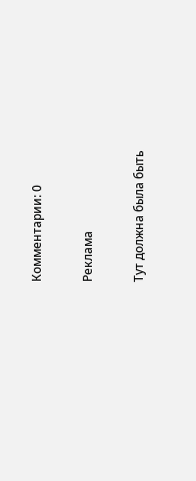Комментарии: 0

Реклама

Тут должна была быть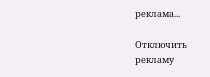реклама...

Отключить рекламу